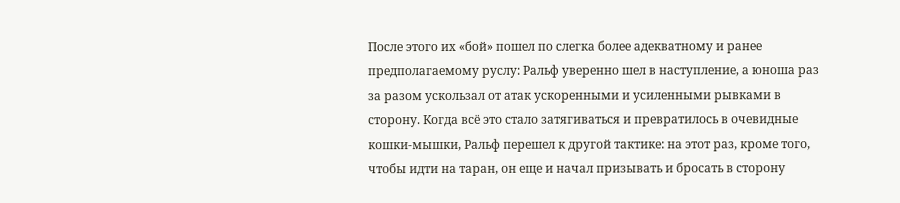После этого их «бой» пошел по слегка более адекватному и ранее предполагаемому руслу: Ральф уверенно шел в наступление, а юноша раз за разом ускользал от атак ускоренными и усиленными рывками в сторону. Когда всё это стало затягиваться и превратилось в очевидные кошки-мышки, Ральф перешел к другой тактике: на этот раз, кроме того, чтобы идти на таран, он еще и начал призывать и бросать в сторону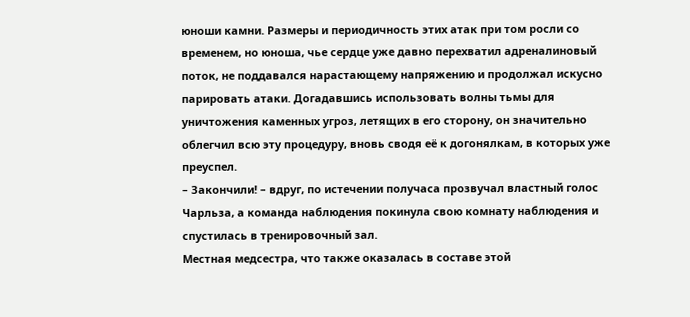юноши камни. Размеры и периодичность этих атак при том росли со временем, но юноша, чье сердце уже давно перехватил адреналиновый поток, не поддавался нарастающему напряжению и продолжал искусно парировать атаки. Догадавшись использовать волны тьмы для уничтожения каменных угроз, летящих в его сторону, он значительно облегчил всю эту процедуру, вновь сводя её к догонялкам, в которых уже преуспел.
– Закончили! – вдруг, по истечении получаса прозвучал властный голос Чарльза, а команда наблюдения покинула свою комнату наблюдения и спустилась в тренировочный зал.
Местная медсестра, что также оказалась в составе этой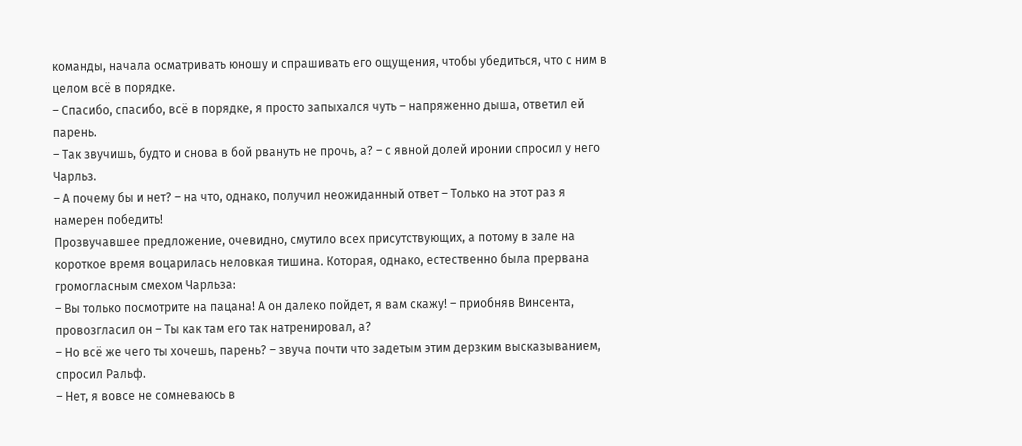команды, начала осматривать юношу и спрашивать его ощущения, чтобы убедиться, что с ним в целом всё в порядке.
– Спасибо, спасибо, всё в порядке, я просто запыхался чуть – напряженно дыша, ответил ей парень.
– Так звучишь, будто и снова в бой рвануть не прочь, а? – с явной долей иронии спросил у него Чарльз.
– А почему бы и нет? – на что, однако, получил неожиданный ответ – Только на этот раз я намерен победить!
Прозвучавшее предложение, очевидно, смутило всех присутствующих, а потому в зале на короткое время воцарилась неловкая тишина. Которая, однако, естественно была прервана громогласным смехом Чарльза:
– Вы только посмотрите на пацана! А он далеко пойдет, я вам скажу! – приобняв Винсента, провозгласил он – Ты как там его так натренировал, а?
– Но всё же чего ты хочешь, парень? – звуча почти что задетым этим дерзким высказыванием, спросил Ральф.
– Нет, я вовсе не сомневаюсь в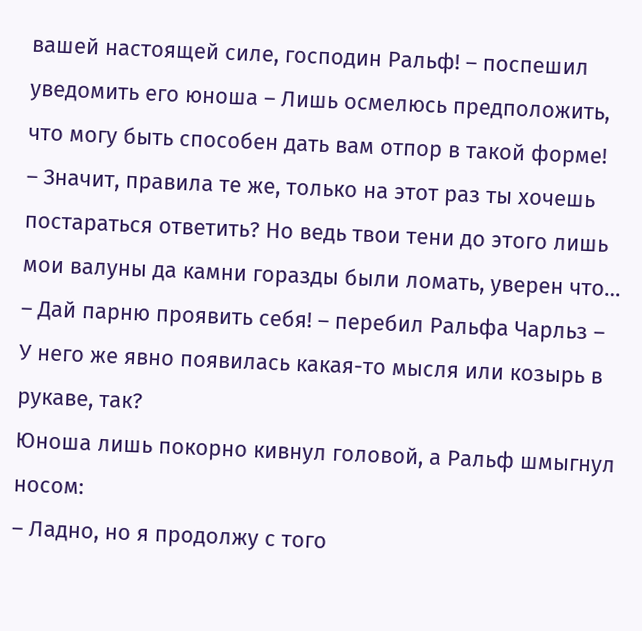вашей настоящей силе, господин Ральф! – поспешил уведомить его юноша – Лишь осмелюсь предположить, что могу быть способен дать вам отпор в такой форме!
– Значит, правила те же, только на этот раз ты хочешь постараться ответить? Но ведь твои тени до этого лишь мои валуны да камни горазды были ломать, уверен что…
– Дай парню проявить себя! – перебил Ральфа Чарльз – У него же явно появилась какая-то мысля или козырь в рукаве, так?
Юноша лишь покорно кивнул головой, а Ральф шмыгнул носом:
– Ладно, но я продолжу с того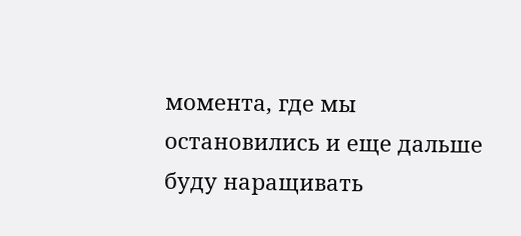момента, где мы остановились и еще дальше буду наращивать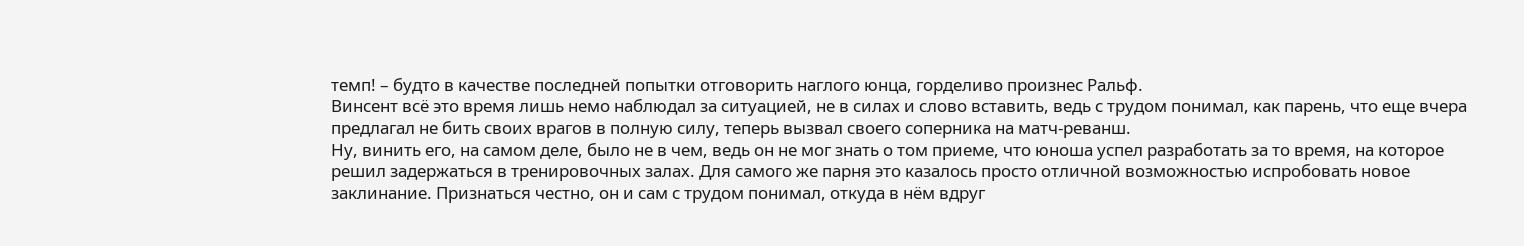темп! – будто в качестве последней попытки отговорить наглого юнца, горделиво произнес Ральф.
Винсент всё это время лишь немо наблюдал за ситуацией, не в силах и слово вставить, ведь с трудом понимал, как парень, что еще вчера предлагал не бить своих врагов в полную силу, теперь вызвал своего соперника на матч-реванш.
Ну, винить его, на самом деле, было не в чем, ведь он не мог знать о том приеме, что юноша успел разработать за то время, на которое решил задержаться в тренировочных залах. Для самого же парня это казалось просто отличной возможностью испробовать новое заклинание. Признаться честно, он и сам с трудом понимал, откуда в нём вдруг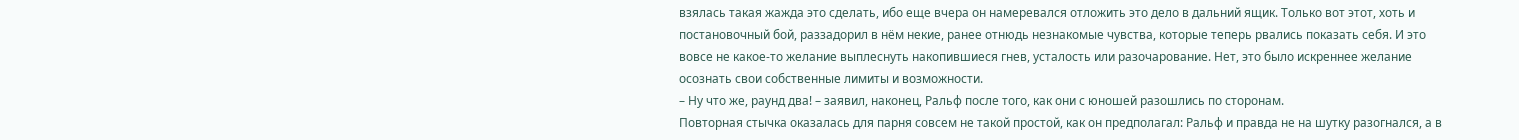взялась такая жажда это сделать, ибо еще вчера он намеревался отложить это дело в дальний ящик. Только вот этот, хоть и постановочный бой, раззадорил в нём некие, ранее отнюдь незнакомые чувства, которые теперь рвались показать себя. И это вовсе не какое-то желание выплеснуть накопившиеся гнев, усталость или разочарование. Нет, это было искреннее желание осознать свои собственные лимиты и возможности.
– Ну что же, раунд два! – заявил, наконец, Ральф после того, как они с юношей разошлись по сторонам.
Повторная стычка оказалась для парня совсем не такой простой, как он предполагал: Ральф и правда не на шутку разогнался, а в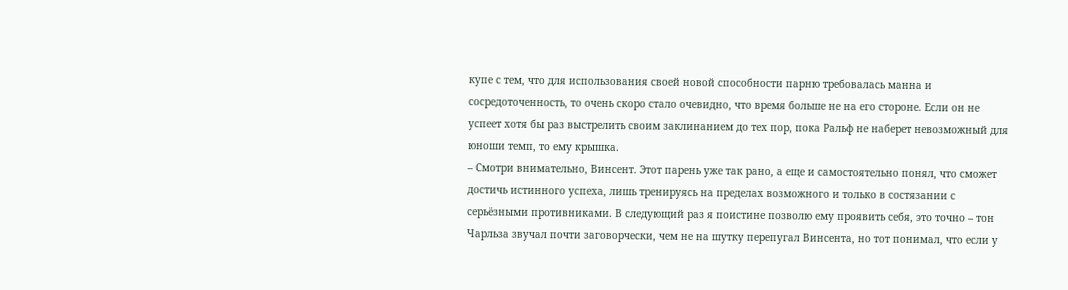купе с тем, что для использования своей новой способности парню требовалась манна и сосредоточенность, то очень скоро стало очевидно, что время больше не на его стороне. Если он не успеет хотя бы раз выстрелить своим заклинанием до тех пор, пока Ральф не наберет невозможный для юноши темп, то ему крышка.
– Смотри внимательно, Винсент. Этот парень уже так рано, а еще и самостоятельно понял, что сможет достичь истинного успеха, лишь тренируясь на пределах возможного и только в состязании с серьёзными противниками. В следующий раз я поистине позволю ему проявить себя, это точно – тон Чарльза звучал почти заговорчески, чем не на шутку перепугал Винсента, но тот понимал, что если у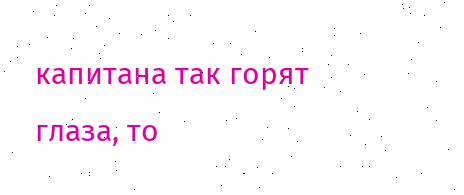капитана так горят глаза, то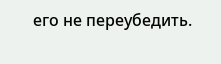его не переубедить.